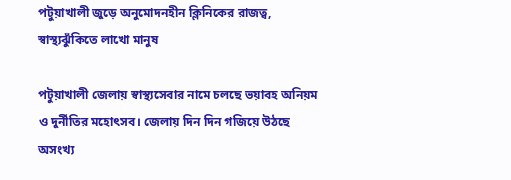পটুয়াখালী জুড়ে অনুমোদনহীন ক্লিনিকের রাজত্ব, স্বাস্থ্যঝুঁকিতে লাখো মানুষ

পটুয়াখালী জেলায় স্বাস্থ্যসেবার নামে চলছে ভয়াবহ অনিয়ম ও দুর্নীতির মহোৎসব। জেলায় দিন দিন গজিয়ে উঠছে অসংখ্য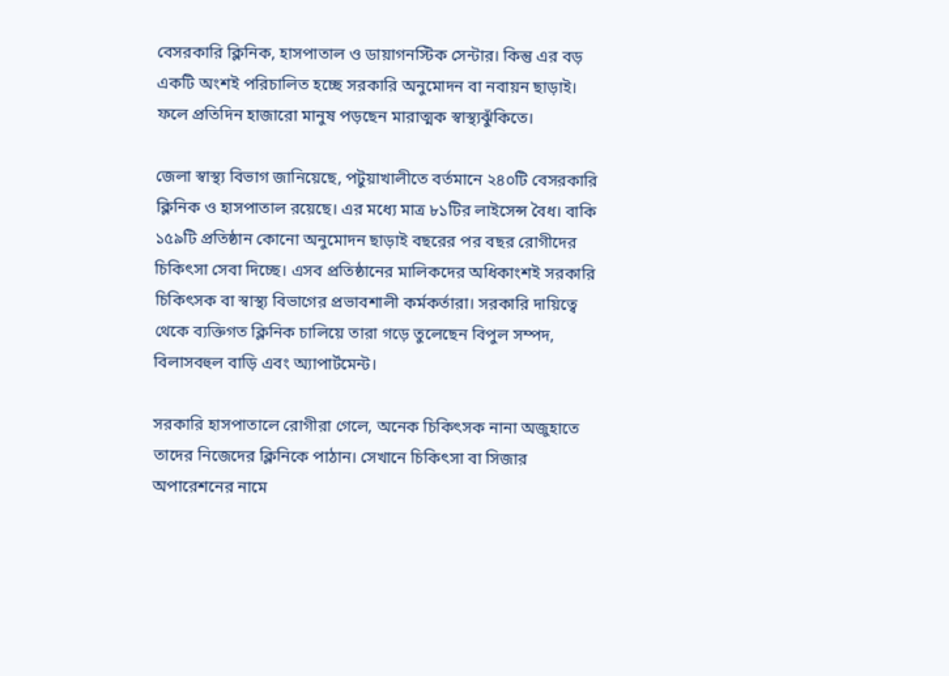বেসরকারি ক্লিনিক, হাসপাতাল ও ডায়াগনস্টিক সেন্টার। কিন্তু এর বড় একটি অংশই পরিচালিত হচ্ছে সরকারি অনুমোদন বা নবায়ন ছাড়াই। ফলে প্রতিদিন হাজারো মানুষ পড়ছেন মারাত্মক স্বাস্থ্যঝুঁকিতে।

জেলা স্বাস্থ্য বিভাগ জানিয়েছে, পটুয়াখালীতে বর্তমানে ২৪০টি বেসরকারি ক্লিনিক ও হাসপাতাল রয়েছে। এর মধ্যে মাত্র ৮১টির লাইসেন্স বৈধ। বাকি ১৫৯টি প্রতিষ্ঠান কোনো অনুমোদন ছাড়াই বছরের পর বছর রোগীদের চিকিৎসা সেবা দিচ্ছে। এসব প্রতিষ্ঠানের মালিকদের অধিকাংশই সরকারি চিকিৎসক বা স্বাস্থ্য বিভাগের প্রভাবশালী কর্মকর্তারা। সরকারি দায়িত্বে থেকে ব্যক্তিগত ক্লিনিক চালিয়ে তারা গড়ে তুলেছেন বিপুল সম্পদ, বিলাসবহুল বাড়ি এবং অ্যাপার্টমেন্ট।

সরকারি হাসপাতালে রোগীরা গেলে, অনেক চিকিৎসক নানা অজুহাতে তাদের নিজেদের ক্লিনিকে পাঠান। সেখানে চিকিৎসা বা সিজার অপারেশনের নামে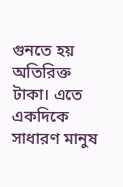গুনতে হয় অতিরিক্ত টাকা। এতে একদিকে সাধারণ মানুষ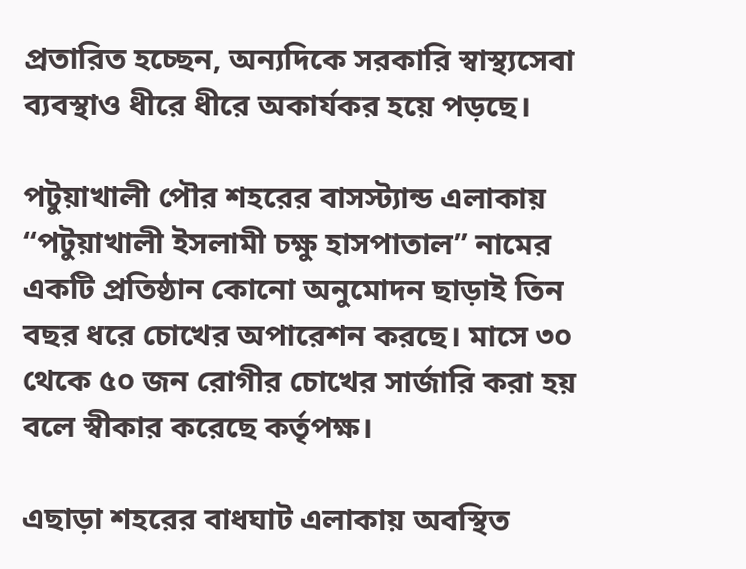প্রতারিত হচ্ছেন, অন্যদিকে সরকারি স্বাস্থ্যসেবা ব্যবস্থাও ধীরে ধীরে অকার্যকর হয়ে পড়ছে।

পটুয়াখালী পৌর শহরের বাসস্ট্যান্ড এলাকায় “পটুয়াখালী ইসলামী চক্ষু হাসপাতাল” নামের একটি প্রতিষ্ঠান কোনো অনুমোদন ছাড়াই তিন বছর ধরে চোখের অপারেশন করছে। মাসে ৩০ থেকে ৫০ জন রোগীর চোখের সার্জারি করা হয় বলে স্বীকার করেছে কর্তৃপক্ষ।

এছাড়া শহরের বাধঘাট এলাকায় অবস্থিত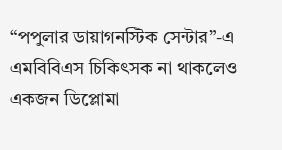“পপুলার ডায়াগনস্টিক সেন্টার”-এ এমবিবিএস চিকিৎসক না থাকলেও একজন ডিপ্লোমা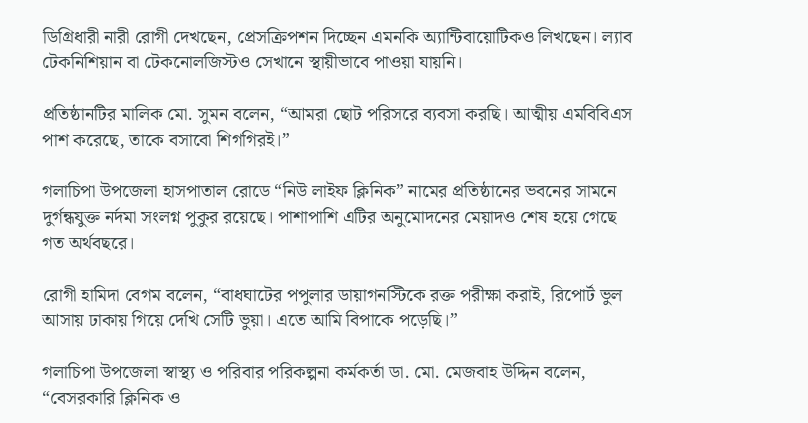ডিগ্রিধারী নারী রোগী দেখছেন, প্রেসক্রিপশন দিচ্ছেন এমনকি অ্যান্টিবায়োটিকও লিখছেন। ল্যাব টেকনিশিয়ান বা টেকনোলজিস্টও সেখানে স্থায়ীভাবে পাওয়া যায়নি।

প্রতিষ্ঠানটির মালিক মো. সুমন বলেন, “আমরা ছোট পরিসরে ব্যবসা করছি। আত্মীয় এমবিবিএস পাশ করেছে, তাকে বসাবো শিগগিরই।”

গলাচিপা উপজেলা হাসপাতাল রোডে “নিউ লাইফ ক্লিনিক” নামের প্রতিষ্ঠানের ভবনের সামনে দুর্গন্ধযুক্ত নর্দমা সংলগ্ন পুকুর রয়েছে। পাশাপাশি এটির অনুমোদনের মেয়াদও শেষ হয়ে গেছে গত অর্থবছরে।

রোগী হামিদা বেগম বলেন, “বাধঘাটের পপুলার ডায়াগনস্টিকে রক্ত পরীক্ষা করাই, রিপোর্ট ভুল আসায় ঢাকায় গিয়ে দেখি সেটি ভুয়া। এতে আমি বিপাকে পড়েছি।”

গলাচিপা উপজেলা স্বাস্থ্য ও পরিবার পরিকল্পনা কর্মকর্তা ডা. মো. মেজবাহ উদ্দিন বলেন, “বেসরকারি ক্লিনিক ও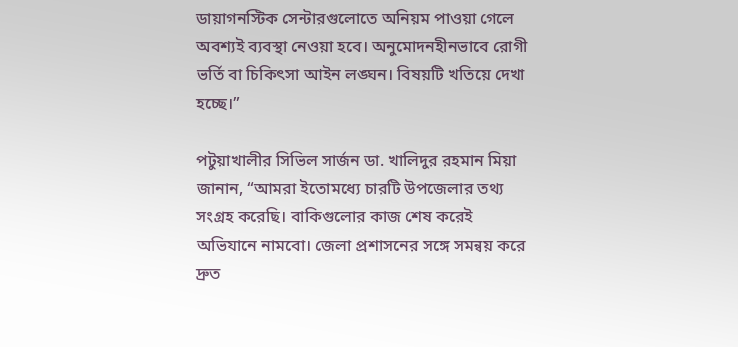ডায়াগনস্টিক সেন্টারগুলোতে অনিয়ম পাওয়া গেলে অবশ্যই ব্যবস্থা নেওয়া হবে। অনুমোদনহীনভাবে রোগী ভর্তি বা চিকিৎসা আইন লঙ্ঘন। বিষয়টি খতিয়ে দেখা হচ্ছে।”

পটুয়াখালীর সিভিল সার্জন ডা. খালিদুর রহমান মিয়া জানান, “আমরা ইতোমধ্যে চারটি উপজেলার তথ্য সংগ্রহ করেছি। বাকিগুলোর কাজ শেষ করেই অভিযানে নামবো। জেলা প্রশাসনের সঙ্গে সমন্বয় করে দ্রুত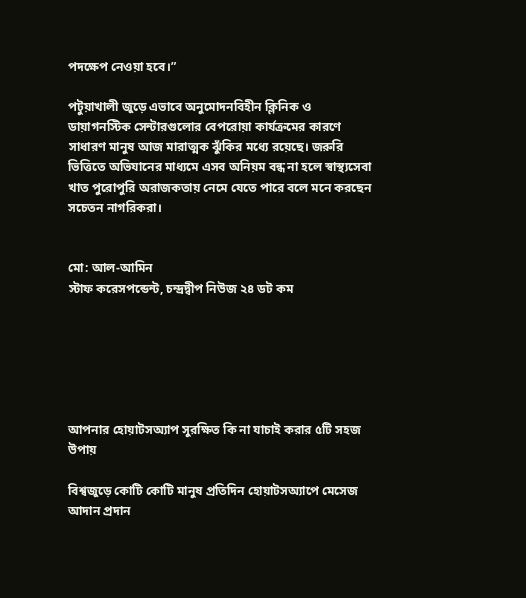পদক্ষেপ নেওয়া হবে।”

পটুয়াখালী জুড়ে এভাবে অনুমোদনবিহীন ক্লিনিক ও ডায়াগনস্টিক সেন্টারগুলোর বেপরোয়া কার্যক্রমের কারণে সাধারণ মানুষ আজ মারাত্মক ঝুঁকির মধ্যে রয়েছে। জরুরি ভিত্তিতে অভিযানের মাধ্যমে এসব অনিয়ম বন্ধ না হলে স্বাস্থ্যসেবা খাত পুরোপুরি অরাজকতায় নেমে যেতে পারে বলে মনে করছেন সচেতন নাগরিকরা।


মো: আল-আমিন
স্টাফ করেসপন্ডেন্ট, চন্দ্রদ্বীপ নিউজ ২৪ ডট কম






আপনার হোয়াটসঅ্যাপ সুরক্ষিত কি না যাচাই করার ৫টি সহজ উপায়

বিশ্বজুড়ে কোটি কোটি মানুষ প্রতিদিন হোয়াটসঅ্যাপে মেসেজ আদান প্রদান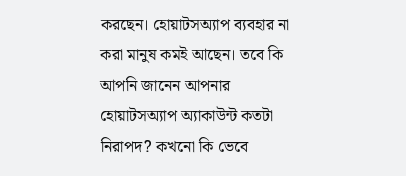করছেন। হোয়াটসঅ্যাপ ব্যবহার না করা মানুষ কমই আছেন। তবে কি আপনি জানেন আপনার হোয়াটসঅ্যাপ অ্যাকাউন্ট কতটা নিরাপদ? কখনো কি ভেবে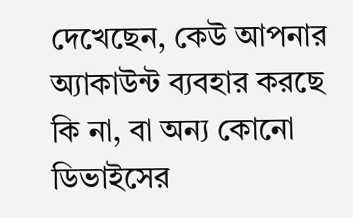দেখেছেন, কেউ আপনার অ্যাকাউন্ট ব্যবহার করছে কি না, বা অন্য কোনো ডিভাইসের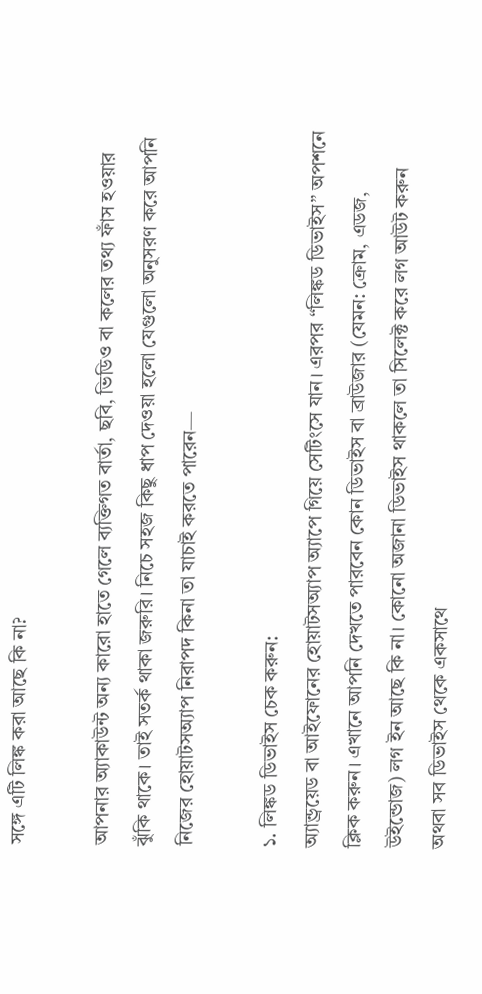সঙ্গে এটি লিঙ্ক করা আছে কি না?

আপনার অ্যাকাউন্ট অন্য কারো হাতে গেলে ব্যক্তিগত বার্তা, ছবি, ভিডিও বা কলের তথ্য ফাঁস হওয়ার ঝুঁকি থাকে। তাই সতর্ক থাকা জরুরি। নিচে সহজ কিছু ধাপ দেওয়া হলো যেগুলো অনুসরণ করে আপনি নিজের হোয়াটসঅ্যাপ নিরাপদ কিনা তা যাচাই করতে পারেন—

১. লিঙ্কড ডিভাইস চেক করুন:
অ্যান্ড্রয়েড বা আইফোনের হোয়াটসঅ্যাপ অ্যাপে গিয়ে সেটিংসে যান। এরপর “লিঙ্কড ডিভাইস” অপশনে ক্লিক করুন। এখানে আপনি দেখতে পারবেন কোন ডিভাইস বা ব্রাউজার (যেমন: ক্রোম, এডজ, উইন্ডোজ) লগ ইন আছে কি না। কোনো অজানা ডিভাইস থাকলে তা সিলেক্ট করে লগ আউট করুন অথবা সব ডিভাইস থেকে একসাথে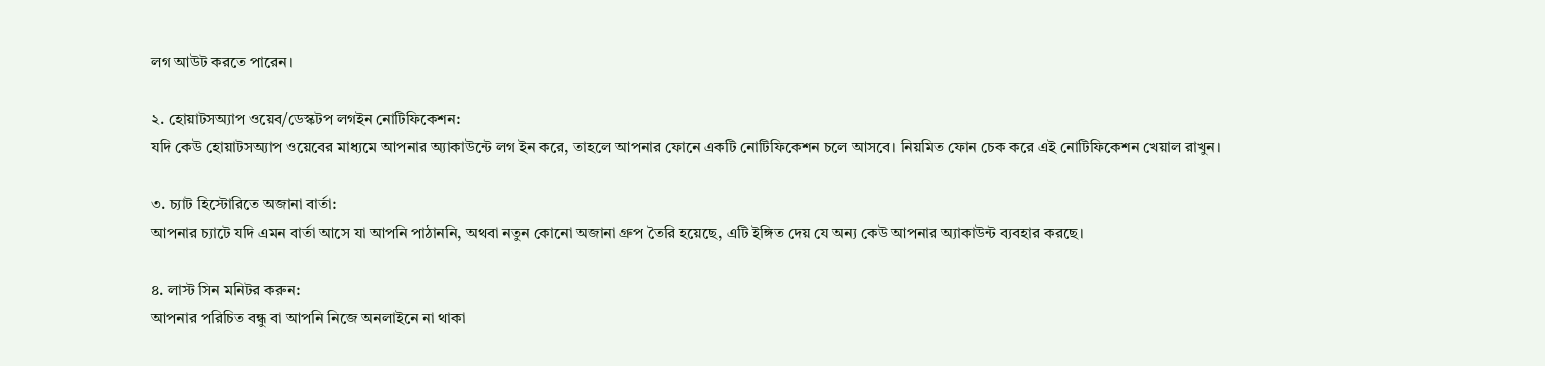লগ আউট করতে পারেন।

২. হোয়াটসঅ্যাপ ওয়েব/ডেস্কটপ লগইন নোটিফিকেশন:
যদি কেউ হোয়াটসঅ্যাপ ওয়েবের মাধ্যমে আপনার অ্যাকাউন্টে লগ ইন করে, তাহলে আপনার ফোনে একটি নোটিফিকেশন চলে আসবে। নিয়মিত ফোন চেক করে এই নোটিফিকেশন খেয়াল রাখুন।

৩. চ্যাট হিস্টোরিতে অজানা বার্তা:
আপনার চ্যাটে যদি এমন বার্তা আসে যা আপনি পাঠাননি, অথবা নতুন কোনো অজানা গ্রুপ তৈরি হয়েছে, এটি ইঙ্গিত দেয় যে অন্য কেউ আপনার অ্যাকাউন্ট ব্যবহার করছে।

৪. লাস্ট সিন মনিটর করুন:
আপনার পরিচিত বন্ধু বা আপনি নিজে অনলাইনে না থাকা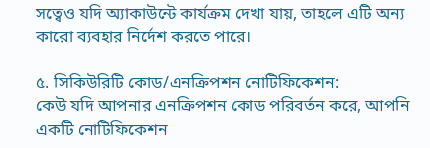সত্বেও যদি অ্যাকাউন্টে কার্যক্রম দেখা যায়, তাহলে এটি অন্য কারো ব্যবহার নির্দেশ করতে পারে।

৫. সিকিউরিটি কোড/এনক্রিপশন নোটিফিকেশন:
কেউ যদি আপনার এনক্রিপশন কোড পরিবর্তন করে, আপনি একটি নোটিফিকেশন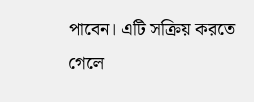পাবেন। এটি সক্রিয় করতে গেলে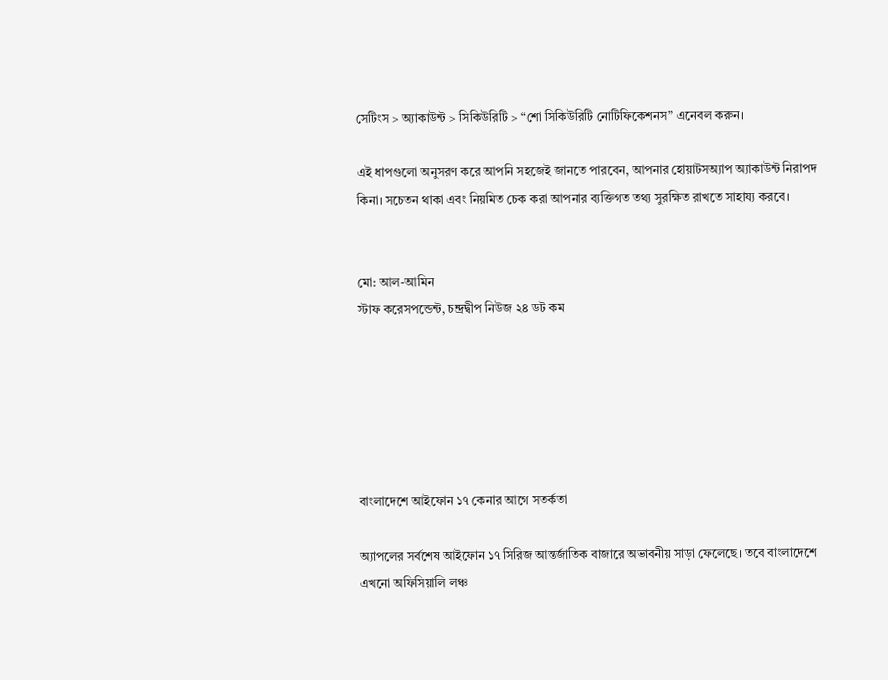সেটিংস > অ্যাকাউন্ট > সিকিউরিটি > “শো সিকিউরিটি নোটিফিকেশনস” এনেবল করুন।

এই ধাপগুলো অনুসরণ করে আপনি সহজেই জানতে পারবেন, আপনার হোয়াটসঅ্যাপ অ্যাকাউন্ট নিরাপদ কিনা। সচেতন থাকা এবং নিয়মিত চেক করা আপনার ব্যক্তিগত তথ্য সুরক্ষিত রাখতে সাহায্য করবে।


মো: আল-আমিন
স্টাফ করেসপন্ডেন্ট, চন্দ্রদ্বীপ নিউজ ২৪ ডট কম






বাংলাদেশে আইফোন ১৭ কেনার আগে সতর্কতা

অ্যাপলের সর্বশেষ আইফোন ১৭ সিরিজ আন্তর্জাতিক বাজারে অভাবনীয় সাড়া ফেলেছে। তবে বাংলাদেশে এখনো অফিসিয়ালি লঞ্চ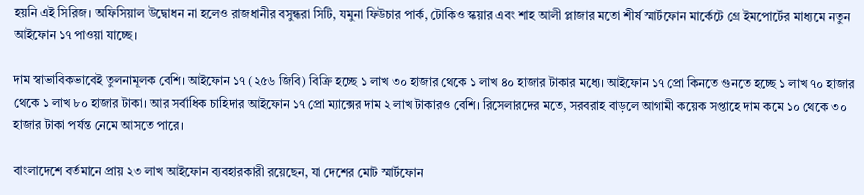হয়নি এই সিরিজ। অফিসিয়াল উদ্বোধন না হলেও রাজধানীর বসুন্ধরা সিটি, যমুনা ফিউচার পার্ক, টোকিও স্কয়ার এবং শাহ আলী প্লাজার মতো শীর্ষ স্মার্টফোন মার্কেটে গ্রে ইমপোর্টের মাধ্যমে নতুন আইফোন ১৭ পাওয়া যাচ্ছে।

দাম স্বাভাবিকভাবেই তুলনামূলক বেশি। আইফোন ১৭ (২৫৬ জিবি) বিক্রি হচ্ছে ১ লাখ ৩০ হাজার থেকে ১ লাখ ৪০ হাজার টাকার মধ্যে। আইফোন ১৭ প্রো কিনতে গুনতে হচ্ছে ১ লাখ ৭০ হাজার থেকে ১ লাখ ৮০ হাজার টাকা। আর সর্বাধিক চাহিদার আইফোন ১৭ প্রো ম্যাক্সের দাম ২ লাখ টাকারও বেশি। রিসেলারদের মতে, সরবরাহ বাড়লে আগামী কয়েক সপ্তাহে দাম কমে ১০ থেকে ৩০ হাজার টাকা পর্যন্ত নেমে আসতে পারে।

বাংলাদেশে বর্তমানে প্রায় ২৩ লাখ আইফোন ব্যবহারকারী রয়েছেন, যা দেশের মোট স্মার্টফোন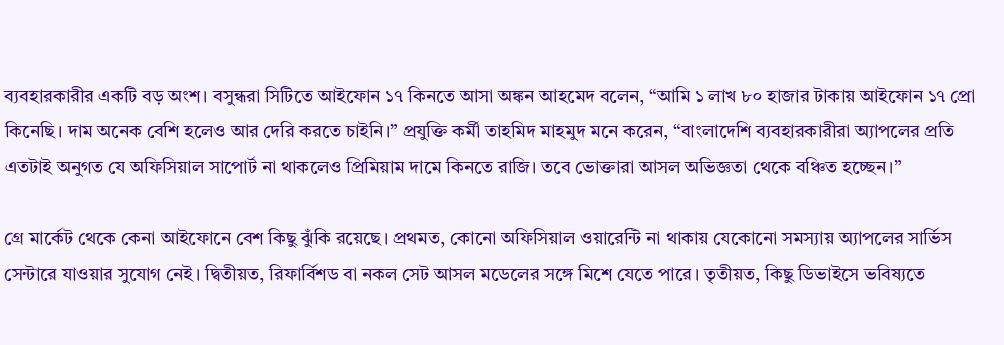ব্যবহারকারীর একটি বড় অংশ। বসুন্ধরা সিটিতে আইফোন ১৭ কিনতে আসা অঙ্কন আহমেদ বলেন, “আমি ১ লাখ ৮০ হাজার টাকায় আইফোন ১৭ প্রো কিনেছি। দাম অনেক বেশি হলেও আর দেরি করতে চাইনি।” প্রযুক্তি কর্মী তাহমিদ মাহমুদ মনে করেন, “বাংলাদেশি ব্যবহারকারীরা অ্যাপলের প্রতি এতটাই অনুগত যে অফিসিয়াল সাপোর্ট না থাকলেও প্রিমিয়াম দামে কিনতে রাজি। তবে ভোক্তারা আসল অভিজ্ঞতা থেকে বঞ্চিত হচ্ছেন।”

গ্রে মার্কেট থেকে কেনা আইফোনে বেশ কিছু ঝুঁকি রয়েছে। প্রথমত, কোনো অফিসিয়াল ওয়ারেন্টি না থাকায় যেকোনো সমস্যায় অ্যাপলের সার্ভিস সেন্টারে যাওয়ার সুযোগ নেই। দ্বিতীয়ত, রিফার্বিশড বা নকল সেট আসল মডেলের সঙ্গে মিশে যেতে পারে। তৃতীয়ত, কিছু ডিভাইসে ভবিষ্যতে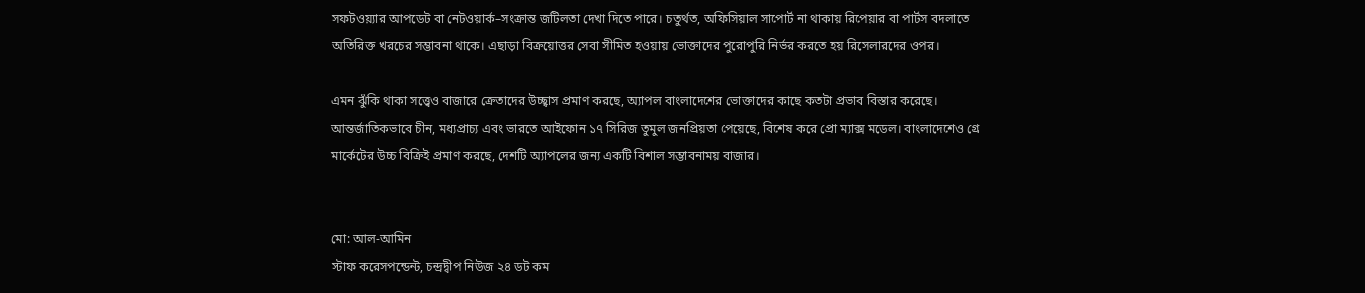সফটওয়্যার আপডেট বা নেটওয়ার্ক–সংক্রান্ত জটিলতা দেখা দিতে পারে। চতুর্থত, অফিসিয়াল সাপোর্ট না থাকায় রিপেয়ার বা পার্টস বদলাতে অতিরিক্ত খরচের সম্ভাবনা থাকে। এছাড়া বিক্রয়োত্তর সেবা সীমিত হওয়ায় ভোক্তাদের পুরোপুরি নির্ভর করতে হয় রিসেলারদের ওপর।

এমন ঝুঁকি থাকা সত্ত্বেও বাজারে ক্রেতাদের উচ্ছ্বাস প্রমাণ করছে, অ্যাপল বাংলাদেশের ভোক্তাদের কাছে কতটা প্রভাব বিস্তার করেছে। আন্তর্জাতিকভাবে চীন, মধ্যপ্রাচ্য এবং ভারতে আইফোন ১৭ সিরিজ তুমুল জনপ্রিয়তা পেয়েছে, বিশেষ করে প্রো ম্যাক্স মডেল। বাংলাদেশেও গ্রে মার্কেটের উচ্চ বিক্রিই প্রমাণ করছে, দেশটি অ্যাপলের জন্য একটি বিশাল সম্ভাবনাময় বাজার।


মো: আল-আমিন
স্টাফ করেসপন্ডেন্ট, চন্দ্রদ্বীপ নিউজ ২৪ ডট কম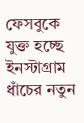ফেসবুকে যুক্ত হচ্ছে ইনস্টাগ্রাম ধাঁচের নতুন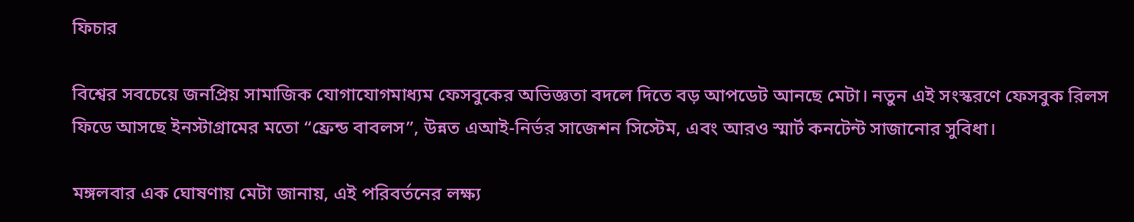ফিচার

বিশ্বের সবচেয়ে জনপ্রিয় সামাজিক যোগাযোগমাধ্যম ফেসবুকের অভিজ্ঞতা বদলে দিতে বড় আপডেট আনছে মেটা। নতুন এই সংস্করণে ফেসবুক রিলস ফিডে আসছে ইনস্টাগ্রামের মতো “ফ্রেন্ড বাবলস”, উন্নত এআই-নির্ভর সাজেশন সিস্টেম, এবং আরও স্মার্ট কনটেন্ট সাজানোর সুবিধা।

মঙ্গলবার এক ঘোষণায় মেটা জানায়, এই পরিবর্তনের লক্ষ্য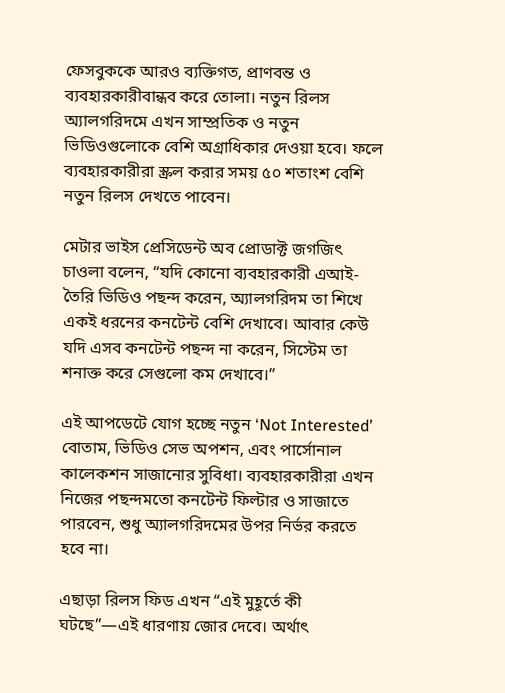ফেসবুককে আরও ব্যক্তিগত, প্রাণবন্ত ও ব্যবহারকারীবান্ধব করে তোলা। নতুন রিলস অ্যালগরিদমে এখন সাম্প্রতিক ও নতুন ভিডিওগুলোকে বেশি অগ্রাধিকার দেওয়া হবে। ফলে ব্যবহারকারীরা স্ক্রল করার সময় ৫০ শতাংশ বেশি নতুন রিলস দেখতে পাবেন।

মেটার ভাইস প্রেসিডেন্ট অব প্রোডাক্ট জগজিৎ চাওলা বলেন, “যদি কোনো ব্যবহারকারী এআই-তৈরি ভিডিও পছন্দ করেন, অ্যালগরিদম তা শিখে একই ধরনের কনটেন্ট বেশি দেখাবে। আবার কেউ যদি এসব কনটেন্ট পছন্দ না করেন, সিস্টেম তা শনাক্ত করে সেগুলো কম দেখাবে।”

এই আপডেটে যোগ হচ্ছে নতুন ‘Not Interested’ বোতাম, ভিডিও সেভ অপশন, এবং পার্সোনাল কালেকশন সাজানোর সুবিধা। ব্যবহারকারীরা এখন নিজের পছন্দমতো কনটেন্ট ফিল্টার ও সাজাতে পারবেন, শুধু অ্যালগরিদমের উপর নির্ভর করতে হবে না।

এছাড়া রিলস ফিড এখন “এই মুহূর্তে কী ঘটছে”—এই ধারণায় জোর দেবে। অর্থাৎ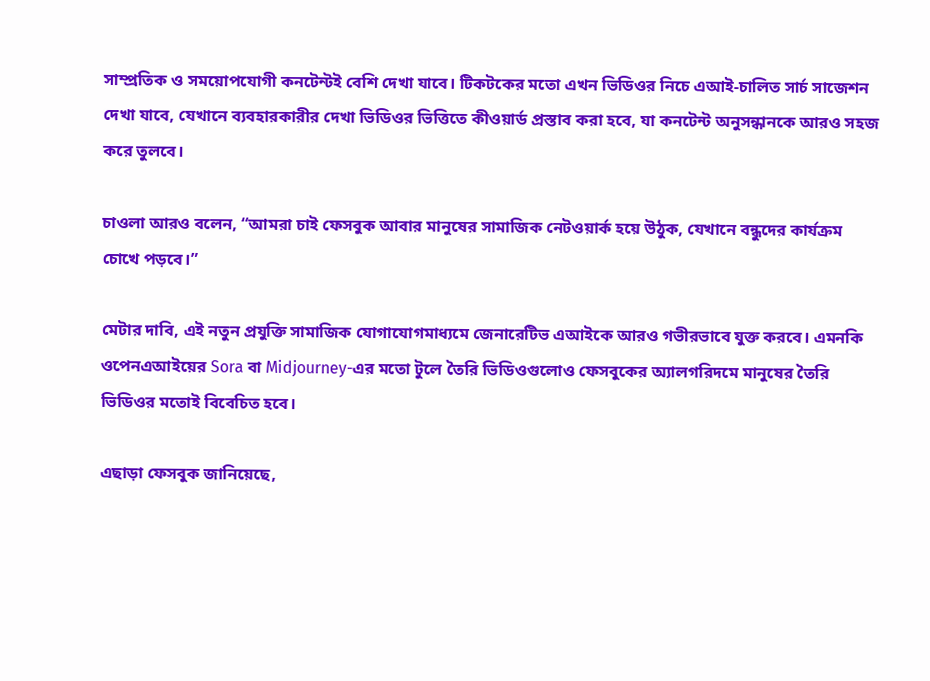সাম্প্রতিক ও সময়োপযোগী কনটেন্টই বেশি দেখা যাবে। টিকটকের মতো এখন ভিডিওর নিচে এআই-চালিত সার্চ সাজেশন দেখা যাবে, যেখানে ব্যবহারকারীর দেখা ভিডিওর ভিত্তিতে কীওয়ার্ড প্রস্তাব করা হবে, যা কনটেন্ট অনুসন্ধানকে আরও সহজ করে তুলবে।

চাওলা আরও বলেন, “আমরা চাই ফেসবুক আবার মানুষের সামাজিক নেটওয়ার্ক হয়ে উঠুক, যেখানে বন্ধুদের কার্যক্রম চোখে পড়বে।”

মেটার দাবি, এই নতুন প্রযুক্তি সামাজিক যোগাযোগমাধ্যমে জেনারেটিভ এআইকে আরও গভীরভাবে যুক্ত করবে। এমনকি ওপেনএআইয়ের Sora বা Midjourney-এর মতো টুলে তৈরি ভিডিওগুলোও ফেসবুকের অ্যালগরিদমে মানুষের তৈরি ভিডিওর মতোই বিবেচিত হবে।

এছাড়া ফেসবুক জানিয়েছে,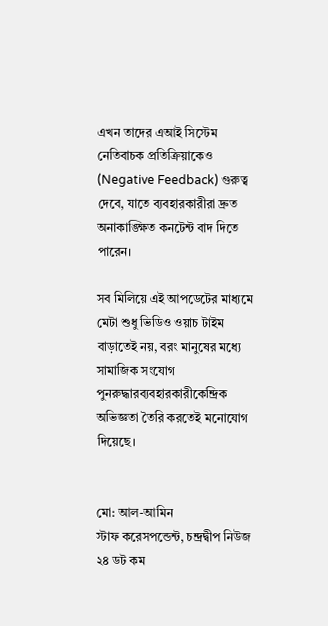এখন তাদের এআই সিস্টেম নেতিবাচক প্রতিক্রিয়াকেও (Negative Feedback) গুরুত্ব দেবে, যাতে ব্যবহারকারীরা দ্রুত অনাকাঙ্ক্ষিত কনটেন্ট বাদ দিতে পারেন।

সব মিলিয়ে এই আপডেটের মাধ্যমে মেটা শুধু ভিডিও ওয়াচ টাইম বাড়াতেই নয়, বরং মানুষের মধ্যে সামাজিক সংযোগ পুনরুদ্ধারব্যবহারকারীকেন্দ্রিক অভিজ্ঞতা তৈরি করতেই মনোযোগ দিয়েছে।


মো: আল-আমিন
স্টাফ করেসপন্ডেন্ট, চন্দ্রদ্বীপ নিউজ ২৪ ডট কম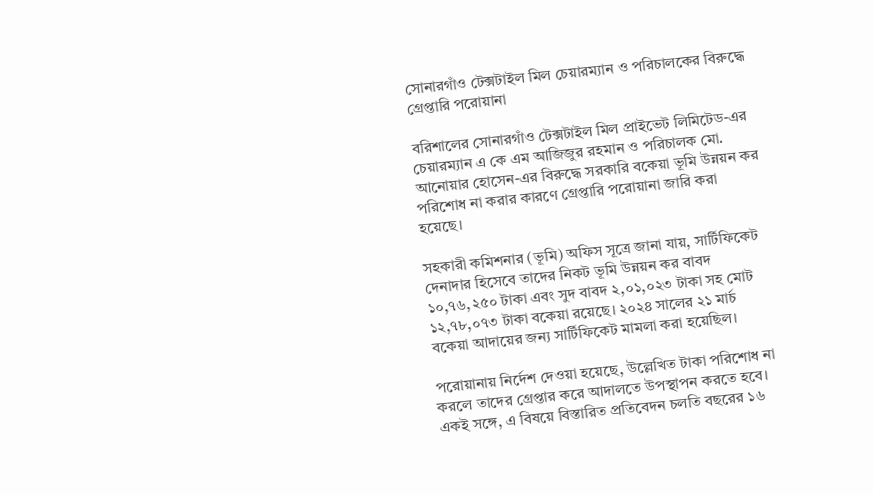সোনারগাঁও টেক্সটাইল মিল চেয়ারম্যান ও পরিচালকের বিরুদ্ধে গ্রেপ্তারি পরোয়ানা

বরিশালের সোনারগাঁও টেক্সটাইল মিল প্রাইভেট লিমিটেড-এর চেয়ারম্যান এ কে এম আজিজুর রহমান ও পরিচালক মো. আনোয়ার হোসেন-এর বিরুদ্ধে সরকারি বকেয়া ভূমি উন্নয়ন কর পরিশোধ না করার কারণে গ্রেপ্তারি পরোয়ানা জারি করা হয়েছে।

সহকারী কমিশনার (ভূমি) অফিস সূত্রে জানা যায়, সার্টিফিকেট দেনাদার হিসেবে তাদের নিকট ভূমি উন্নয়ন কর বাবদ ১০,৭৬,২৫০ টাকা এবং সুদ বাবদ ২,০১,০২৩ টাকা সহ মোট ১২,৭৮,০৭৩ টাকা বকেয়া রয়েছে। ২০২৪ সালের ২১ মার্চ বকেয়া আদায়ের জন্য সার্টিফিকেট মামলা করা হয়েছিল।

পরোয়ানায় নির্দেশ দেওয়া হয়েছে, উল্লেখিত টাকা পরিশোধ না করলে তাদের গ্রেপ্তার করে আদালতে উপস্থাপন করতে হবে। একই সঙ্গে, এ বিষয়ে বিস্তারিত প্রতিবেদন চলতি বছরের ১৬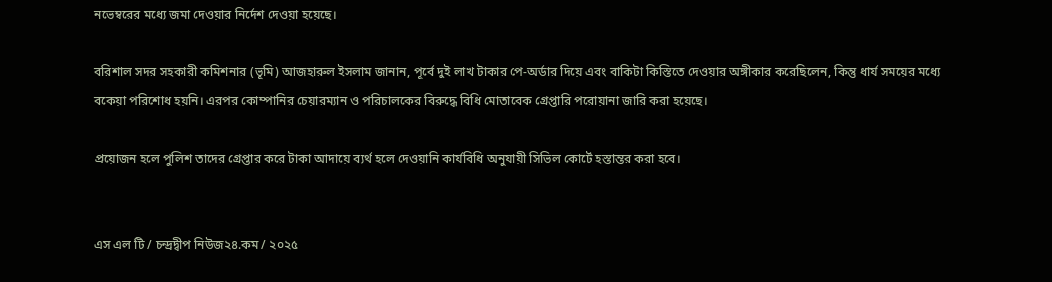নভেম্বরের মধ্যে জমা দেওয়ার নির্দেশ দেওয়া হয়েছে।

বরিশাল সদর সহকারী কমিশনার (ভূমি) আজহারুল ইসলাম জানান, পূর্বে দুই লাখ টাকার পে-অর্ডার দিয়ে এবং বাকিটা কিস্তিতে দেওয়ার অঙ্গীকার করেছিলেন, কিন্তু ধার্য সময়ের মধ্যে বকেয়া পরিশোধ হয়নি। এরপর কোম্পানির চেয়ারম্যান ও পরিচালকের বিরুদ্ধে বিধি মোতাবেক গ্রেপ্তারি পরোয়ানা জারি করা হয়েছে।

প্রয়োজন হলে পুলিশ তাদের গ্রেপ্তার করে টাকা আদায়ে ব্যর্থ হলে দেওয়ানি কার্যবিধি অনুযায়ী সিভিল কোর্টে হস্তান্তর করা হবে।


এস এল টি / চন্দ্রদ্বীপ নিউজ২৪.কম / ২০২৫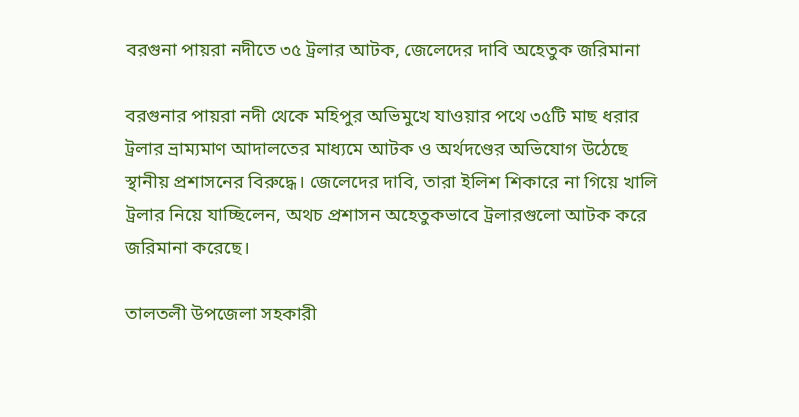বরগুনা পায়রা নদীতে ৩৫ ট্রলার আটক, জেলেদের দাবি অহেতুক জরিমানা

বরগুনার পায়রা নদী থেকে মহিপুর অভিমুখে যাওয়ার পথে ৩৫টি মাছ ধরার ট্রলার ভ্রাম্যমাণ আদালতের মাধ্যমে আটক ও অর্থদণ্ডের অভিযোগ উঠেছে স্থানীয় প্রশাসনের বিরুদ্ধে। জেলেদের দাবি, তারা ইলিশ শিকারে না গিয়ে খালি ট্রলার নিয়ে যাচ্ছিলেন, অথচ প্রশাসন অহেতুকভাবে ট্রলারগুলো আটক করে জরিমানা করেছে।

তালতলী উপজেলা সহকারী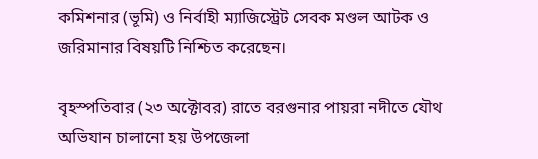কমিশনার (ভূমি) ও নির্বাহী ম্যাজিস্ট্রেট সেবক মণ্ডল আটক ও জরিমানার বিষয়টি নিশ্চিত করেছেন।

বৃহস্পতিবার (২৩ অক্টোবর) রাতে বরগুনার পায়রা নদীতে যৌথ অভিযান চালানো হয় উপজেলা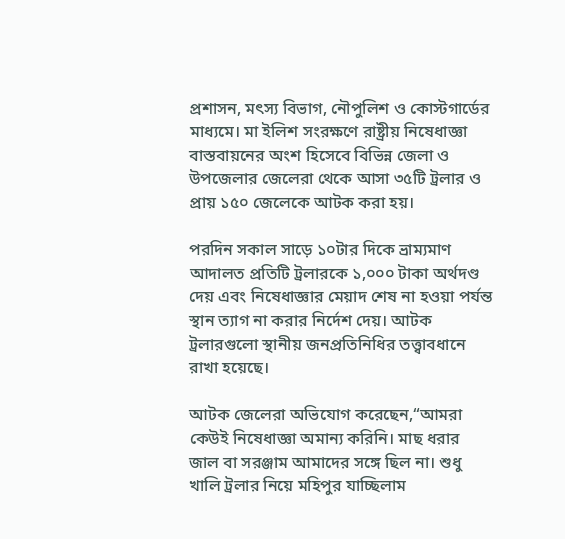প্রশাসন, মৎস্য বিভাগ, নৌপুলিশ ও কোস্টগার্ডের মাধ্যমে। মা ইলিশ সংরক্ষণে রাষ্ট্রীয় নিষেধাজ্ঞা বাস্তবায়নের অংশ হিসেবে বিভিন্ন জেলা ও উপজেলার জেলেরা থেকে আসা ৩৫টি ট্রলার ও প্রায় ১৫০ জেলেকে আটক করা হয়।

পরদিন সকাল সাড়ে ১০টার দিকে ভ্রাম্যমাণ আদালত প্রতিটি ট্রলারকে ১,০০০ টাকা অর্থদণ্ড দেয় এবং নিষেধাজ্ঞার মেয়াদ শেষ না হওয়া পর্যন্ত স্থান ত্যাগ না করার নির্দেশ দেয়। আটক ট্রলারগুলো স্থানীয় জনপ্রতিনিধির তত্ত্বাবধানে রাখা হয়েছে।

আটক জেলেরা অভিযোগ করেছেন,“আমরা কেউই নিষেধাজ্ঞা অমান্য করিনি। মাছ ধরার জাল বা সরঞ্জাম আমাদের সঙ্গে ছিল না। শুধু খালি ট্রলার নিয়ে মহিপুর যাচ্ছিলাম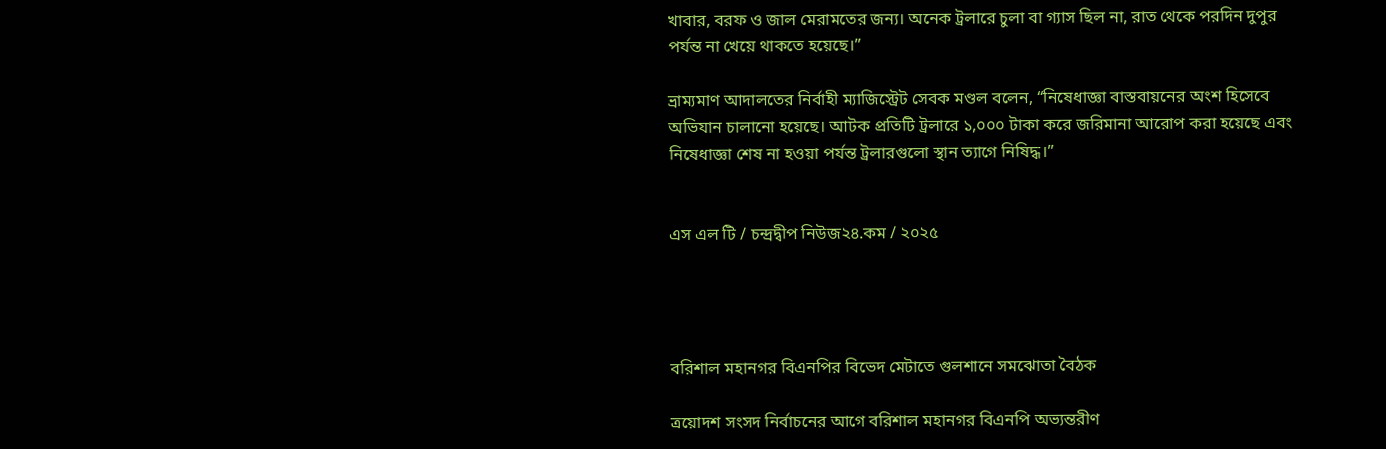খাবার, বরফ ও জাল মেরামতের জন্য। অনেক ট্রলারে চুলা বা গ্যাস ছিল না, রাত থেকে পরদিন দুপুর পর্যন্ত না খেয়ে থাকতে হয়েছে।”

ভ্রাম্যমাণ আদালতের নির্বাহী ম্যাজিস্ট্রেট সেবক মণ্ডল বলেন, “নিষেধাজ্ঞা বাস্তবায়নের অংশ হিসেবে অভিযান চালানো হয়েছে। আটক প্রতিটি ট্রলারে ১,০০০ টাকা করে জরিমানা আরোপ করা হয়েছে এবং নিষেধাজ্ঞা শেষ না হওয়া পর্যন্ত ট্রলারগুলো স্থান ত্যাগে নিষিদ্ধ।”


এস এল টি / চন্দ্রদ্বীপ নিউজ২৪.কম / ২০২৫




বরিশাল মহানগর বিএনপির বিভেদ মেটাতে গুলশানে সমঝোতা বৈঠক

ত্রয়োদশ সংসদ নির্বাচনের আগে বরিশাল মহানগর বিএনপি অভ্যন্তরীণ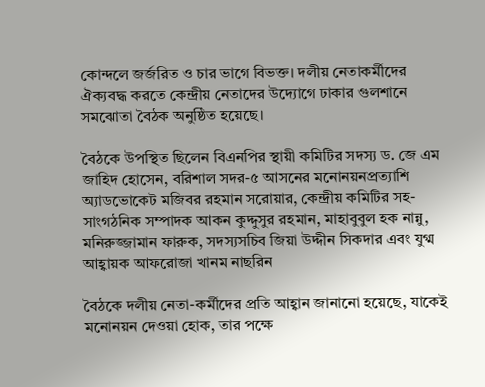কোন্দলে জর্জরিত ও চার ভাগে বিভক্ত। দলীয় নেতাকর্মীদের ঐক্যবদ্ধ করতে কেন্দ্রীয় নেতাদের উদ্যোগে ঢাকার গুলশানে সমঝোতা বৈঠক অনুষ্ঠিত হয়েছে।

বৈঠকে উপস্থিত ছিলেন বিএনপির স্থায়ী কমিটির সদস্য ড. জে এম জাহিদ হোসেন, বরিশাল সদর-৫ আসনের মনোনয়নপ্রত্যাশি অ্যাডভোকেট মজিবর রহমান সরোয়ার, কেন্দ্রীয় কমিটির সহ-সাংগঠনিক সম্পাদক আকন কুদ্দুসুর রহমান, মাহাবুবুল হক নান্নু, মনিরুজ্জামান ফারুক, সদস্যসচিব জিয়া উদ্দীন সিকদার এবং যুগ্ম আহ্বায়ক আফরোজা খানম নাছরিন

বৈঠকে দলীয় নেতা-কর্মীদের প্রতি আহ্বান জানানো হয়েছে, যাকেই মনোনয়ন দেওয়া হোক, তার পক্ষে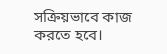সক্রিয়ভাবে কাজ করতে হবে।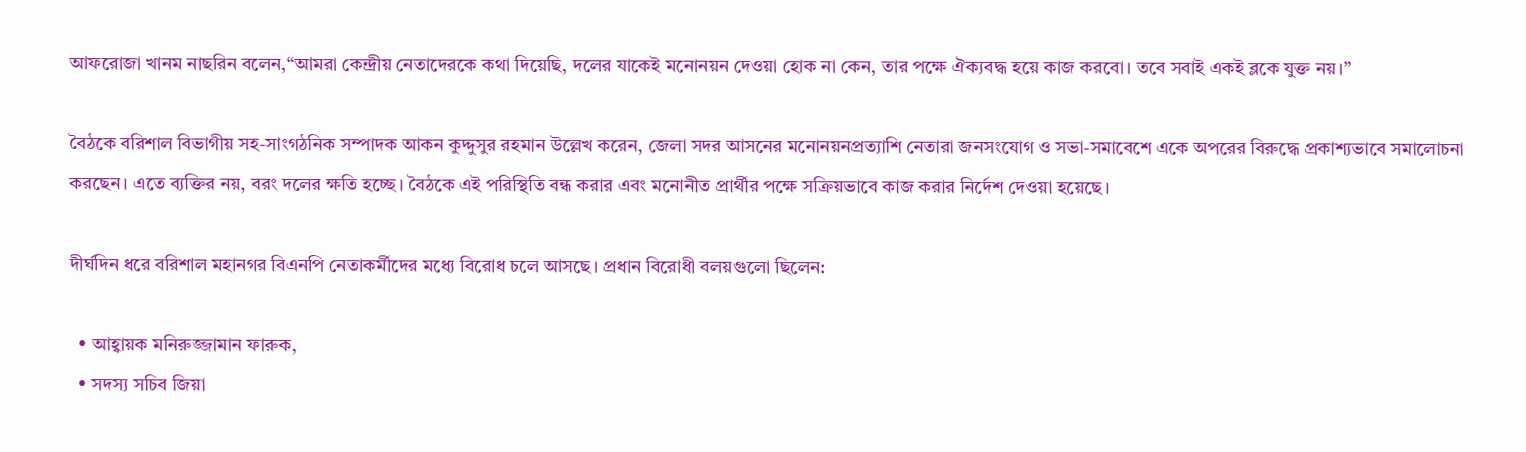আফরোজা খানম নাছরিন বলেন,“আমরা কেন্দ্রীয় নেতাদেরকে কথা দিয়েছি, দলের যাকেই মনোনয়ন দেওয়া হোক না কেন, তার পক্ষে ঐক্যবদ্ধ হয়ে কাজ করবো। তবে সবাই একই ব্লকে যুক্ত নয়।”

বৈঠকে বরিশাল বিভাগীয় সহ-সাংগঠনিক সম্পাদক আকন কুদ্দুসুর রহমান উল্লেখ করেন, জেলা সদর আসনের মনোনয়নপ্রত্যাশি নেতারা জনসংযোগ ও সভা-সমাবেশে একে অপরের বিরুদ্ধে প্রকাশ্যভাবে সমালোচনা করছেন। এতে ব্যক্তির নয়, বরং দলের ক্ষতি হচ্ছে। বৈঠকে এই পরিস্থিতি বন্ধ করার এবং মনোনীত প্রার্থীর পক্ষে সক্রিয়ভাবে কাজ করার নির্দেশ দেওয়া হয়েছে।

দীর্ঘদিন ধরে বরিশাল মহানগর বিএনপি নেতাকর্মীদের মধ্যে বিরোধ চলে আসছে। প্রধান বিরোধী বলয়গুলো ছিলেন:

  • আহ্বায়ক মনিরুজ্জামান ফারুক,
  • সদস্য সচিব জিয়া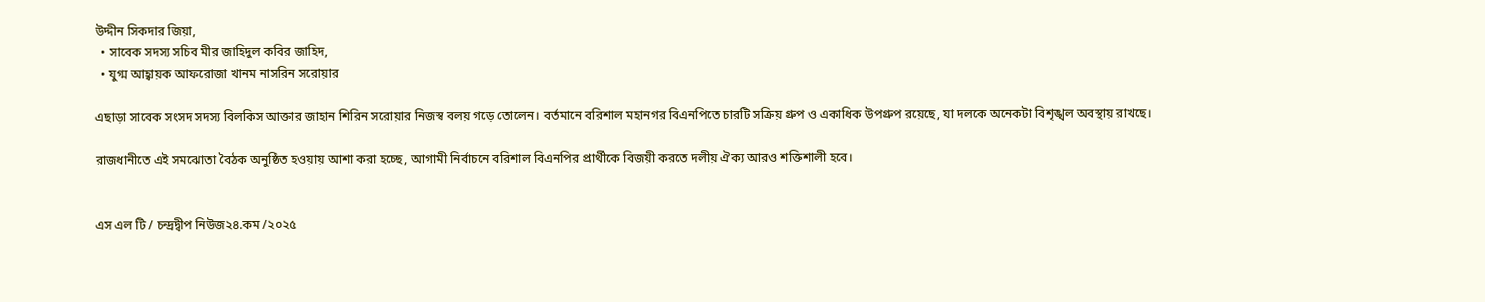উদ্দীন সিকদার জিয়া,
  • সাবেক সদস্য সচিব মীর জাহিদুল কবির জাহিদ,
  • যুগ্ম আহ্বায়ক আফরোজা খানম নাসরিন সরোয়ার

এছাড়া সাবেক সংসদ সদস্য বিলকিস আক্তার জাহান শিরিন সরোয়ার নিজস্ব বলয় গড়ে তোলেন। বর্তমানে বরিশাল মহানগর বিএনপিতে চারটি সক্রিয় গ্রুপ ও একাধিক উপগ্রুপ রয়েছে, যা দলকে অনেকটা বিশৃঙ্খল অবস্থায় রাখছে।

রাজধানীতে এই সমঝোতা বৈঠক অনুষ্ঠিত হওয়ায় আশা করা হচ্ছে, আগামী নির্বাচনে বরিশাল বিএনপির প্রার্থীকে বিজয়ী করতে দলীয় ঐক্য আরও শক্তিশালী হবে।


এস এল টি / চন্দ্রদ্বীপ নিউজ২৪.কম /২০২৫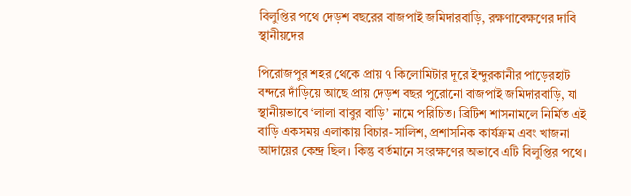বিলুপ্তির পথে দেড়শ বছরের বাজপাই জমিদারবাড়ি, রক্ষণাবেক্ষণের দাবি স্থানীয়দের

পিরোজপুর শহর থেকে প্রায় ৭ কিলোমিটার দূরে ইন্দুরকানীর পাড়েরহাট বন্দরে দাঁড়িয়ে আছে প্রায় দেড়শ বছর পুরোনো বাজপাই জমিদারবাড়ি, যা স্থানীয়ভাবে ‘লালা বাবুর বাড়ি’ নামে পরিচিত। ব্রিটিশ শাসনামলে নির্মিত এই বাড়ি একসময় এলাকায় বিচার-সালিশ, প্রশাসনিক কার্যক্রম এবং খাজনা আদায়ের কেন্দ্র ছিল। কিন্তু বর্তমানে সংরক্ষণের অভাবে এটি বিলুপ্তির পথে।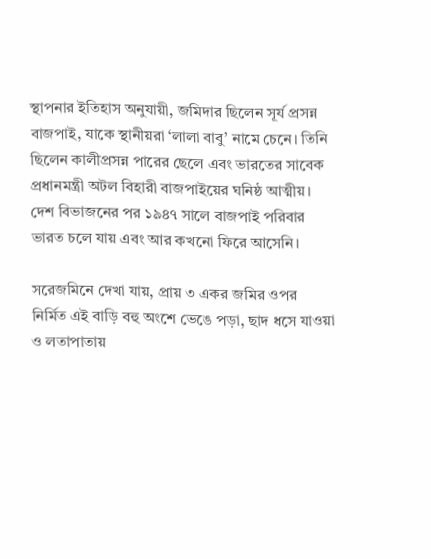স্থাপনার ইতিহাস অনুযায়ী, জমিদার ছিলেন সূর্য প্রসন্ন বাজপাই, যাকে স্থানীয়রা ‘লালা বাবু’ নামে চেনে। তিনি ছিলেন কালীপ্রসন্ন পারের ছেলে এবং ভারতের সাবেক প্রধানমন্ত্রী অটল বিহারী বাজপাইয়ের ঘনিষ্ঠ আত্মীয়। দেশ বিভাজনের পর ১৯৪৭ সালে বাজপাই পরিবার ভারত চলে যায় এবং আর কখনো ফিরে আসেনি।

সরেজমিনে দেখা যায়, প্রায় ৩ একর জমির ওপর নির্মিত এই বাড়ি বহু অংশে ভেঙে পড়া, ছাদ ধসে যাওয়া ও লতাপাতায়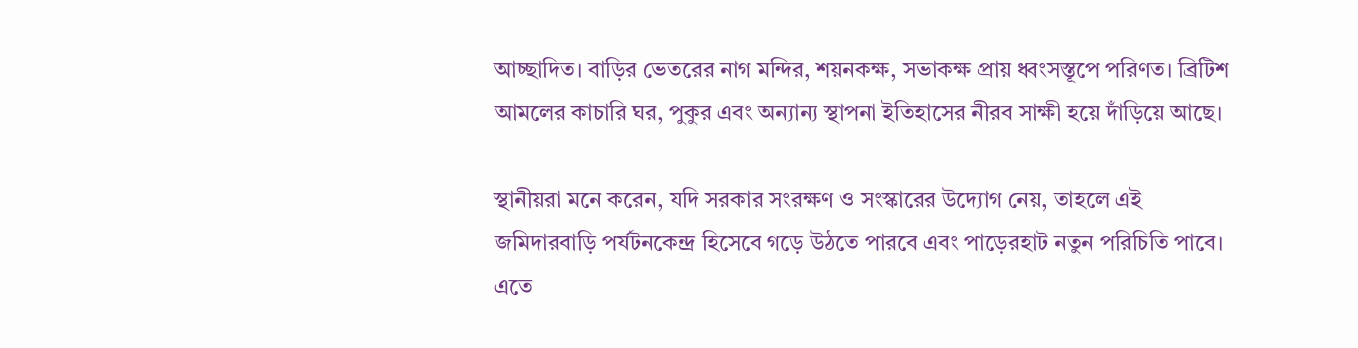আচ্ছাদিত। বাড়ির ভেতরের নাগ মন্দির, শয়নকক্ষ, সভাকক্ষ প্রায় ধ্বংসস্তূপে পরিণত। ব্রিটিশ আমলের কাচারি ঘর, পুকুর এবং অন্যান্য স্থাপনা ইতিহাসের নীরব সাক্ষী হয়ে দাঁড়িয়ে আছে।

স্থানীয়রা মনে করেন, যদি সরকার সংরক্ষণ ও সংস্কারের উদ্যোগ নেয়, তাহলে এই জমিদারবাড়ি পর্যটনকেন্দ্র হিসেবে গড়ে উঠতে পারবে এবং পাড়েরহাট নতুন পরিচিতি পাবে। এতে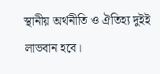স্থানীয় অর্থনীতি ও ঐতিহ্য দুইই লাভবান হবে।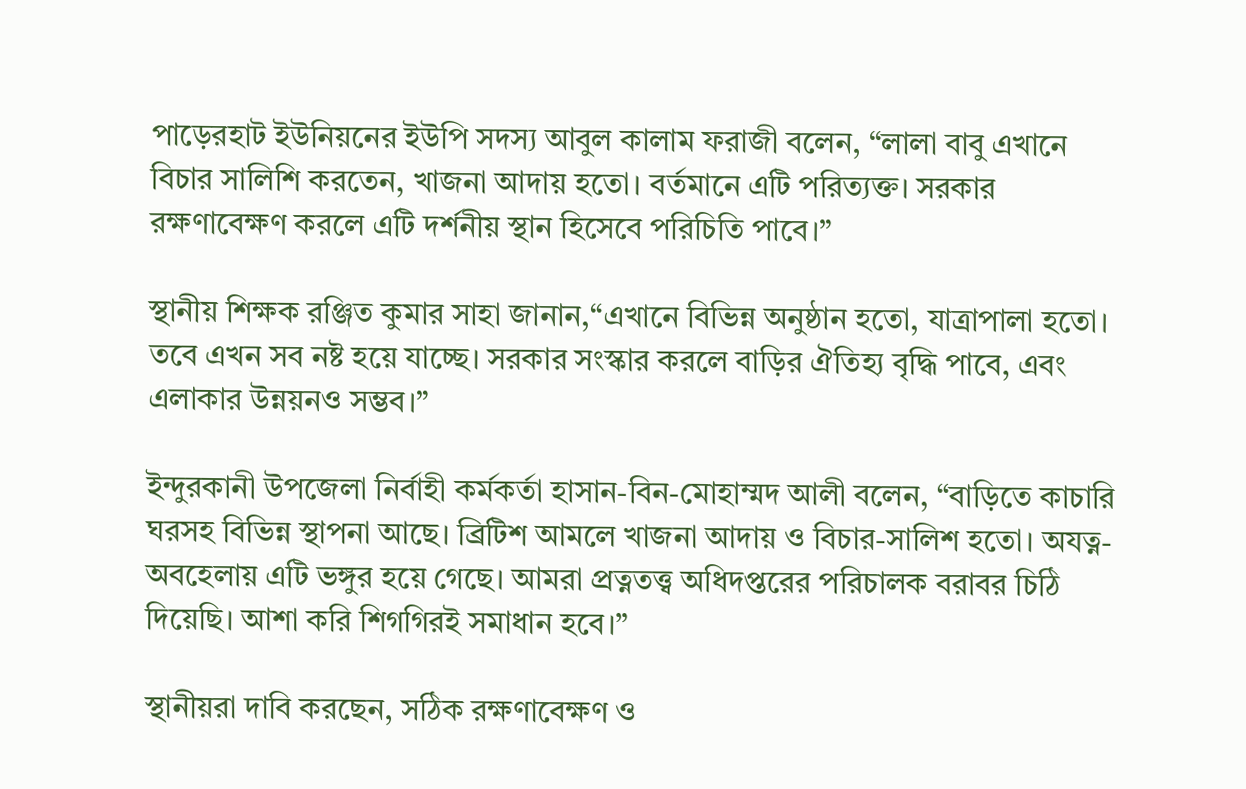পাড়েরহাট ইউনিয়নের ইউপি সদস্য আবুল কালাম ফরাজী বলেন, “লালা বাবু এখানে বিচার সালিশি করতেন, খাজনা আদায় হতো। বর্তমানে এটি পরিত্যক্ত। সরকার রক্ষণাবেক্ষণ করলে এটি দর্শনীয় স্থান হিসেবে পরিচিতি পাবে।”

স্থানীয় শিক্ষক রঞ্জিত কুমার সাহা জানান,“এখানে বিভিন্ন অনুষ্ঠান হতো, যাত্রাপালা হতো। তবে এখন সব নষ্ট হয়ে যাচ্ছে। সরকার সংস্কার করলে বাড়ির ঐতিহ্য বৃদ্ধি পাবে, এবং এলাকার উন্নয়নও সম্ভব।”

ইন্দুরকানী উপজেলা নির্বাহী কর্মকর্তা হাসান-বিন-মোহাম্মদ আলী বলেন, “বাড়িতে কাচারি ঘরসহ বিভিন্ন স্থাপনা আছে। ব্রিটিশ আমলে খাজনা আদায় ও বিচার-সালিশ হতো। অযত্ন-অবহেলায় এটি ভঙ্গুর হয়ে গেছে। আমরা প্রত্নতত্ত্ব অধিদপ্তরের পরিচালক বরাবর চিঠি দিয়েছি। আশা করি শিগগিরই সমাধান হবে।”

স্থানীয়রা দাবি করছেন, সঠিক রক্ষণাবেক্ষণ ও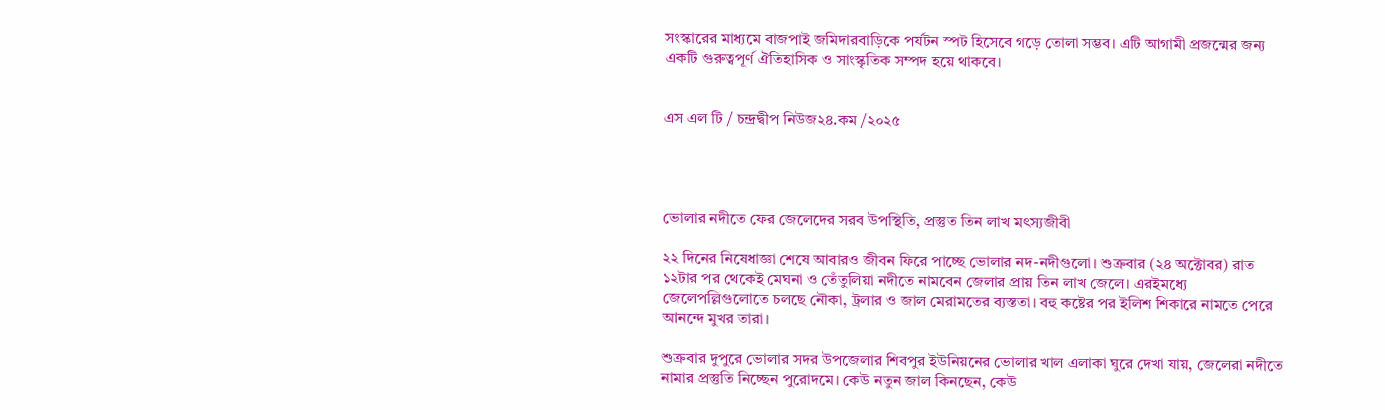সংস্কারের মাধ্যমে বাজপাই জমিদারবাড়িকে পর্যটন স্পট হিসেবে গড়ে তোলা সম্ভব। এটি আগামী প্রজন্মের জন্য একটি গুরুত্বপূর্ণ ঐতিহাসিক ও সাংস্কৃতিক সম্পদ হয়ে থাকবে।


এস এল টি / চন্দ্রদ্বীপ নিউজ২৪.কম /২০২৫




ভোলার নদীতে ফের জেলেদের সরব উপস্থিতি, প্রস্তুত তিন লাখ মৎস্যজীবী

২২ দিনের নিষেধাজ্ঞা শেষে আবারও জীবন ফিরে পাচ্ছে ভোলার নদ-নদীগুলো। শুক্রবার (২৪ অক্টোবর) রাত ১২টার পর থেকেই মেঘনা ও তেঁতুলিয়া নদীতে নামবেন জেলার প্রায় তিন লাখ জেলে। এরইমধ্যে জেলেপল্লিগুলোতে চলছে নৌকা, ট্রলার ও জাল মেরামতের ব্যস্ততা। বহু কষ্টের পর ইলিশ শিকারে নামতে পেরে আনন্দে মুখর তারা।

শুক্রবার দুপুরে ভোলার সদর উপজেলার শিবপুর ইউনিয়নের ভোলার খাল এলাকা ঘুরে দেখা যায়, জেলেরা নদীতে নামার প্রস্তুতি নিচ্ছেন পুরোদমে। কেউ নতুন জাল কিনছেন, কেউ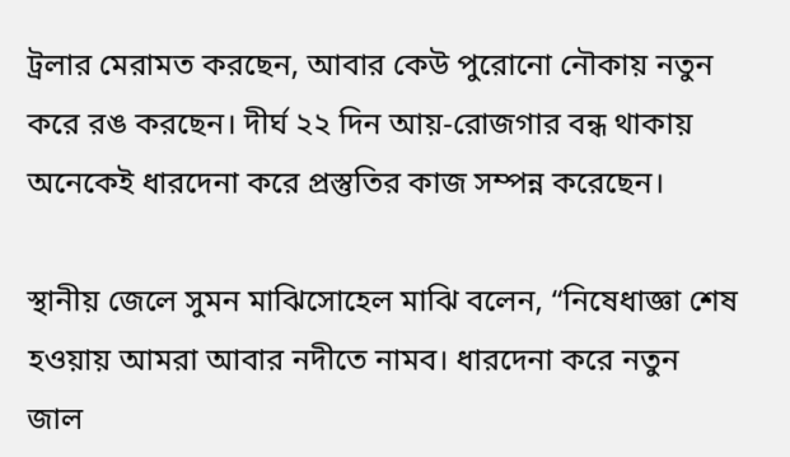ট্রলার মেরামত করছেন, আবার কেউ পুরোনো নৌকায় নতুন করে রঙ করছেন। দীর্ঘ ২২ দিন আয়-রোজগার বন্ধ থাকায় অনেকেই ধারদেনা করে প্রস্তুতির কাজ সম্পন্ন করেছেন।

স্থানীয় জেলে সুমন মাঝিসোহেল মাঝি বলেন, “নিষেধাজ্ঞা শেষ হওয়ায় আমরা আবার নদীতে নামব। ধারদেনা করে নতুন জাল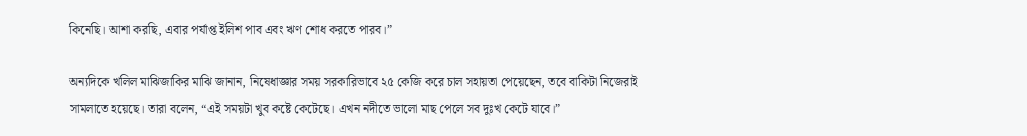কিনেছি। আশা করছি, এবার পর্যাপ্ত ইলিশ পাব এবং ঋণ শোধ করতে পারব।”

অন্যদিকে খলিল মাঝিজাকির মাঝি জানান, নিষেধাজ্ঞার সময় সরকারিভাবে ২৫ কেজি করে চাল সহায়তা পেয়েছেন, তবে বাকিটা নিজেরাই সামলাতে হয়েছে। তারা বলেন, “এই সময়টা খুব কষ্টে কেটেছে। এখন নদীতে ভালো মাছ পেলে সব দুঃখ কেটে যাবে।”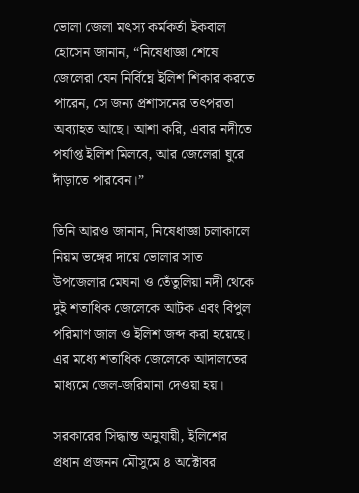ভোলা জেলা মৎস্য কর্মকর্তা ইকবাল হোসেন জানান, “নিষেধাজ্ঞা শেষে জেলেরা যেন নির্বিঘ্নে ইলিশ শিকার করতে পারেন, সে জন্য প্রশাসনের তৎপরতা অব্যাহত আছে। আশা করি, এবার নদীতে পর্যাপ্ত ইলিশ মিলবে, আর জেলেরা ঘুরে দাঁড়াতে পারবেন।”

তিনি আরও জানান, নিষেধাজ্ঞা চলাকালে নিয়ম ভঙ্গের দায়ে ভোলার সাত উপজেলার মেঘনা ও তেঁতুলিয়া নদী থেকে দুই শতাধিক জেলেকে আটক এবং বিপুল পরিমাণ জাল ও ইলিশ জব্দ করা হয়েছে। এর মধ্যে শতাধিক জেলেকে আদালতের মাধ্যমে জেল-জরিমানা দেওয়া হয়।

সরকারের সিদ্ধান্ত অনুযায়ী, ইলিশের প্রধান প্রজনন মৌসুমে ৪ অক্টোবর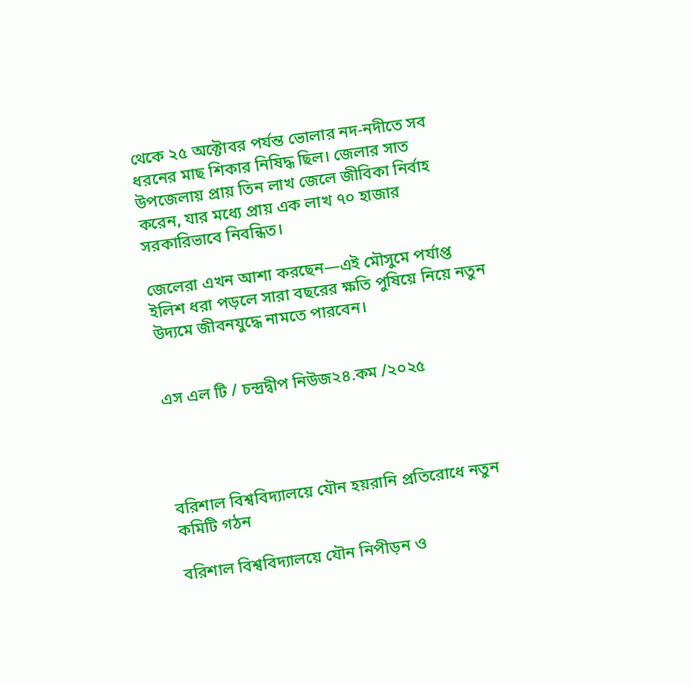থেকে ২৫ অক্টোবর পর্যন্ত ভোলার নদ-নদীতে সব ধরনের মাছ শিকার নিষিদ্ধ ছিল। জেলার সাত উপজেলায় প্রায় তিন লাখ জেলে জীবিকা নির্বাহ করেন, যার মধ্যে প্রায় এক লাখ ৭০ হাজার সরকারিভাবে নিবন্ধিত।

জেলেরা এখন আশা করছেন—এই মৌসুমে পর্যাপ্ত ইলিশ ধরা পড়লে সারা বছরের ক্ষতি পুষিয়ে নিয়ে নতুন উদ্যমে জীবনযুদ্ধে নামতে পারবেন।


এস এল টি / চন্দ্রদ্বীপ নিউজ২৪.কম /২০২৫




বরিশাল বিশ্ববিদ্যালয়ে যৌন হয়রানি প্রতিরোধে নতুন কমিটি গঠন

বরিশাল বিশ্ববিদ্যালয়ে যৌন নিপীড়ন ও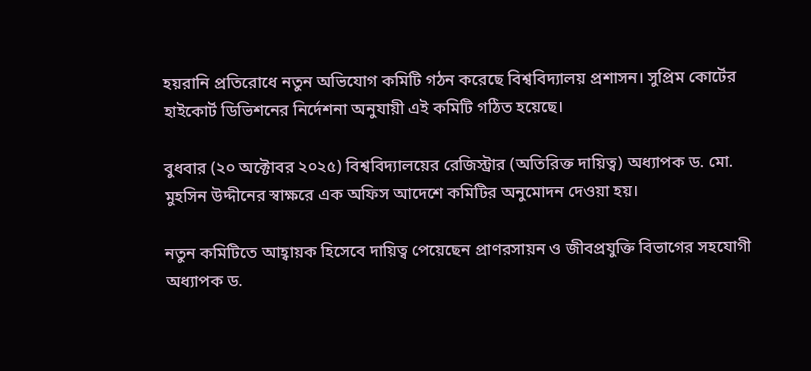হয়রানি প্রতিরোধে নতুন অভিযোগ কমিটি গঠন করেছে বিশ্ববিদ্যালয় প্রশাসন। সুপ্রিম কোর্টের হাইকোর্ট ডিভিশনের নির্দেশনা অনুযায়ী এই কমিটি গঠিত হয়েছে।

বুধবার (২০ অক্টোবর ২০২৫) বিশ্ববিদ্যালয়ের রেজিস্ট্রার (অতিরিক্ত দায়িত্ব) অধ্যাপক ড. মো. মুহসিন উদ্দীনের স্বাক্ষরে এক অফিস আদেশে কমিটির অনুমোদন দেওয়া হয়।

নতুন কমিটিতে আহ্বায়ক হিসেবে দায়িত্ব পেয়েছেন প্রাণরসায়ন ও জীবপ্রযুক্তি বিভাগের সহযোগী অধ্যাপক ড.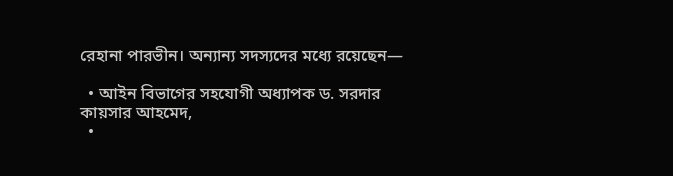রেহানা পারভীন। অন্যান্য সদস্যদের মধ্যে রয়েছেন—

  • আইন বিভাগের সহযোগী অধ্যাপক ড. সরদার কায়সার আহমেদ,
  •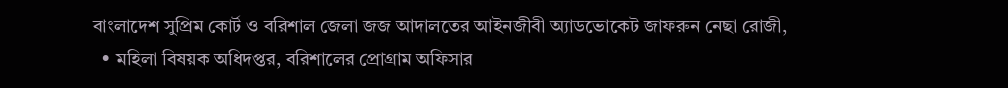বাংলাদেশ সুপ্রিম কোর্ট ও বরিশাল জেলা জজ আদালতের আইনজীবী অ্যাডভোকেট জাফরুন নেছা রোজী,
  • মহিলা বিষয়ক অধিদপ্তর, বরিশালের প্রোগ্রাম অফিসার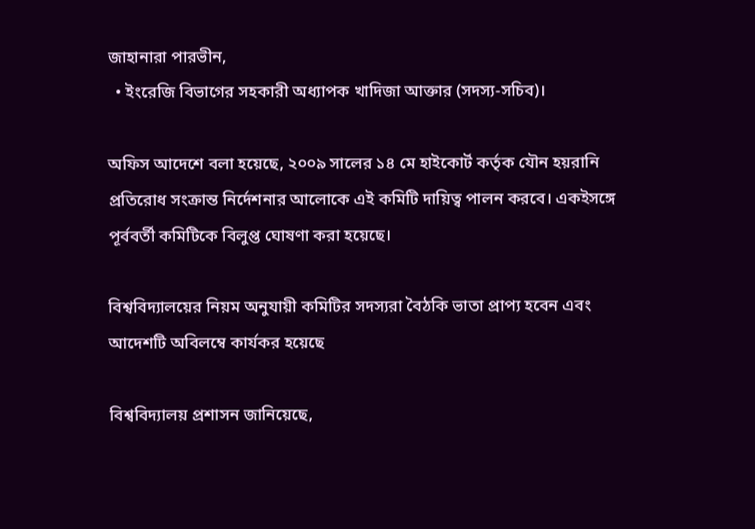জাহানারা পারভীন,
  • ইংরেজি বিভাগের সহকারী অধ্যাপক খাদিজা আক্তার (সদস্য-সচিব)।

অফিস আদেশে বলা হয়েছে, ২০০৯ সালের ১৪ মে হাইকোর্ট কর্তৃক যৌন হয়রানি প্রতিরোধ সংক্রান্ত নির্দেশনার আলোকে এই কমিটি দায়িত্ব পালন করবে। একইসঙ্গে পূর্ববর্তী কমিটিকে বিলুপ্ত ঘোষণা করা হয়েছে।

বিশ্ববিদ্যালয়ের নিয়ম অনুযায়ী কমিটির সদস্যরা বৈঠকি ভাতা প্রাপ্য হবেন এবং আদেশটি অবিলম্বে কার্যকর হয়েছে

বিশ্ববিদ্যালয় প্রশাসন জানিয়েছে,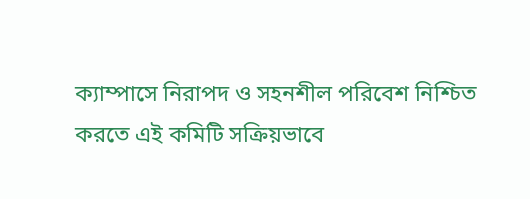ক্যাম্পাসে নিরাপদ ও সহনশীল পরিবেশ নিশ্চিত করতে এই কমিটি সক্রিয়ভাবে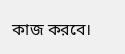কাজ করবে।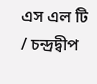এস এল টি / চন্দ্রদ্বীপ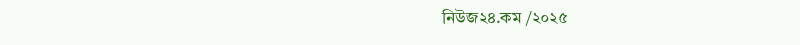নিউজ২৪.কম /২০২৫